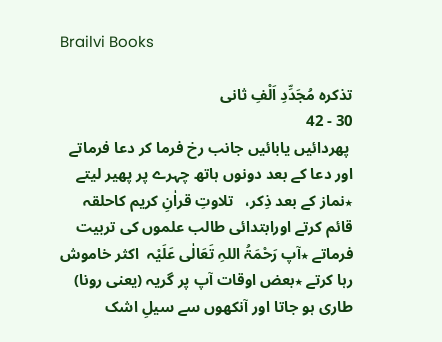Brailvi Books

تذکرہ مُجَدِّدِ اَلْفِ ثانی
30 - 42
 پھردائیں یابائیں جانب رخ فرما کر دعا فرماتے اور دعا کے بعد دونوں ہاتھ چہرے پر پھیر لیتے ٭نماز کے بعد ذِکر،   تلاوتِ قراٰنِ کریم کاحلقہ قائم کرتے اورابتدائی طالب علموں کی تربیت فرماتے ٭آپ رَحْمَۃُ اللہِ تَعَالٰی عَلَیْہ  اکثر خاموش رہا کرتے ٭بعض اوقات آپ پر گریہ (یعنی رونا)   طاری ہو جاتا اور آنکھوں سے سیلِ اشک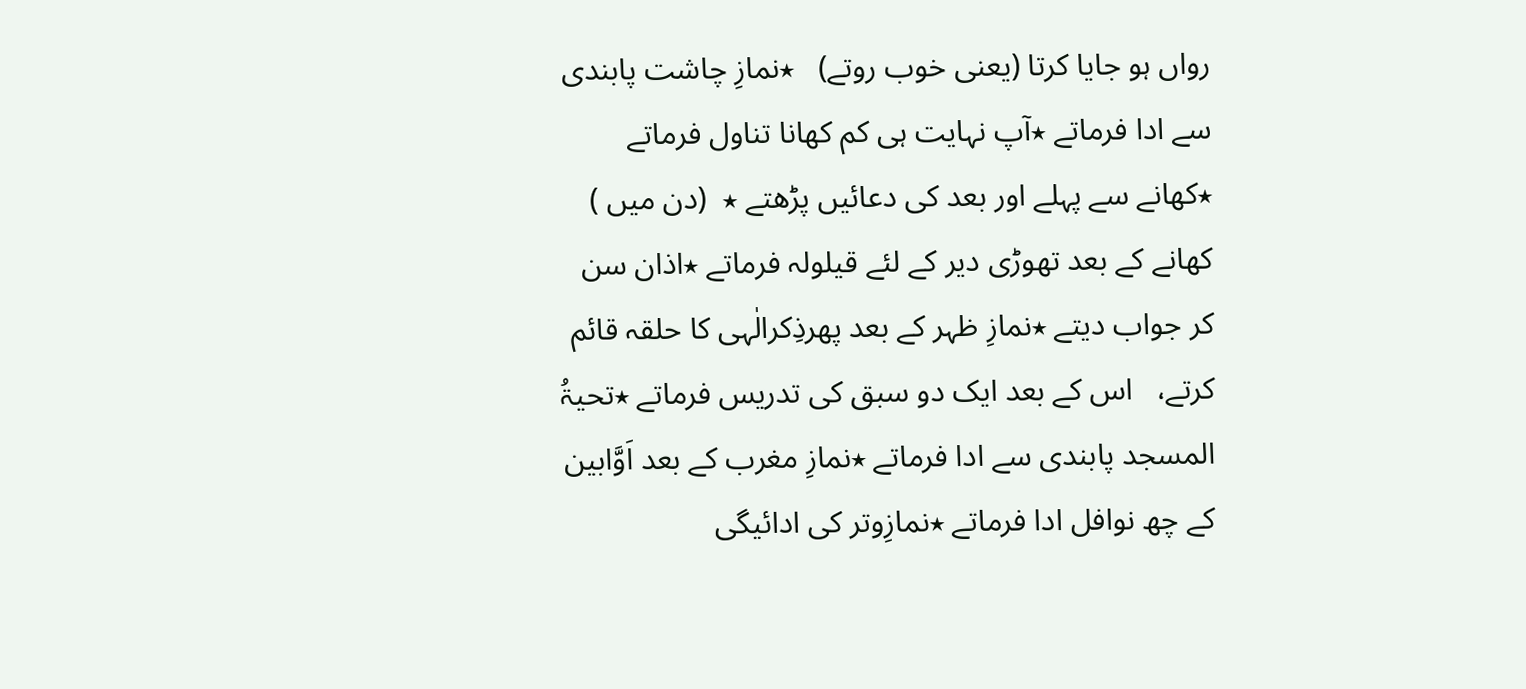رواں ہو جایا کرتا (یعنی خوب روتے)   ٭نمازِ چاشت پابندی سے ادا فرماتے ٭آپ نہایت ہی کم کھانا تناول فرماتے ٭کھانے سے پہلے اور بعد کی دعائیں پڑھتے ٭  (دن میں )   کھانے کے بعد تھوڑی دیر کے لئے قیلولہ فرماتے ٭اذان سن کر جواب دیتے ٭نمازِ ظہر کے بعد پھرذِکرالٰہی کا حلقہ قائم کرتے،   اس کے بعد ایک دو سبق کی تدریس فرماتے ٭تحیۃُ المسجد پابندی سے ادا فرماتے ٭نمازِ مغرب کے بعد اَوَّابین کے چھ نوافل ادا فرماتے ٭نمازِوتر کی ادائیگی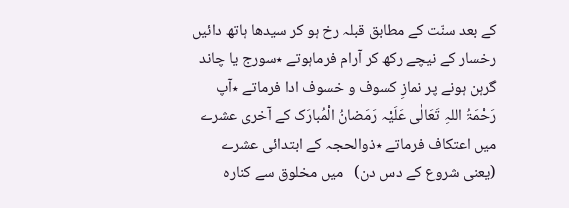کے بعد سنّت کے مطابق قبلہ رخ ہو کر سیدھا ہاتھ دائیں رخسار کے نیچے رکھ کر آرام فرماہوتے ٭سورج یا چاند گرہن ہونے پر نمازِ کسوف و خسوف ادا فرماتے ٭آپ رَحْمَۃُ اللہِ تَعَالٰی عَلَیْہ رَمَضانُ الْمُبارَک کے آخری عشرے میں اعتکاف فرماتے ٭ذوالحجہ کے ابتدائی عشرے  (یعنی شروع کے دس دن)   میں مخلوق سے کنارہ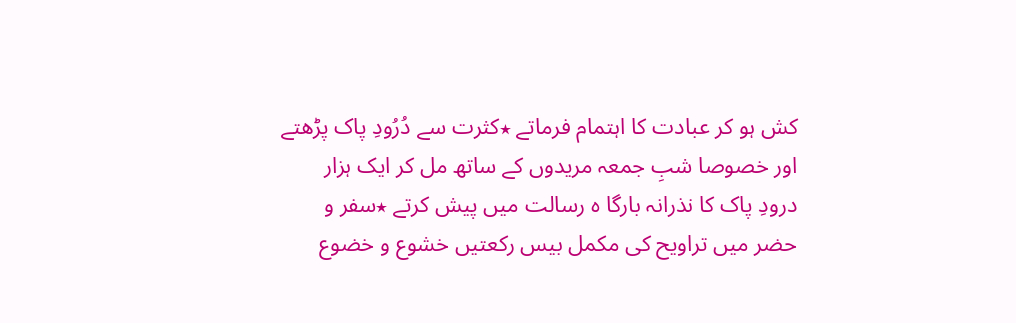کش ہو کر عبادت کا اہتمام فرماتے ٭کثرت سے دُرُودِ پاک پڑھتے اور خصوصا شبِ جمعہ مریدوں کے ساتھ مل کر ایک ہزار درودِ پاک کا نذرانہ بارگا ہ رسالت میں پیش کرتے ٭سفر و حضر میں تراویح کی مکمل بیس رکعتیں خشوع و خضوع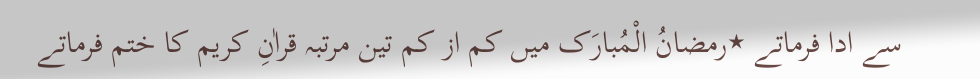سے ادا فرماتے ٭رمضانُ الْمُبارَک میں کم از کم تین مرتبہ قراٰنِ کریم کا ختم فرماتے